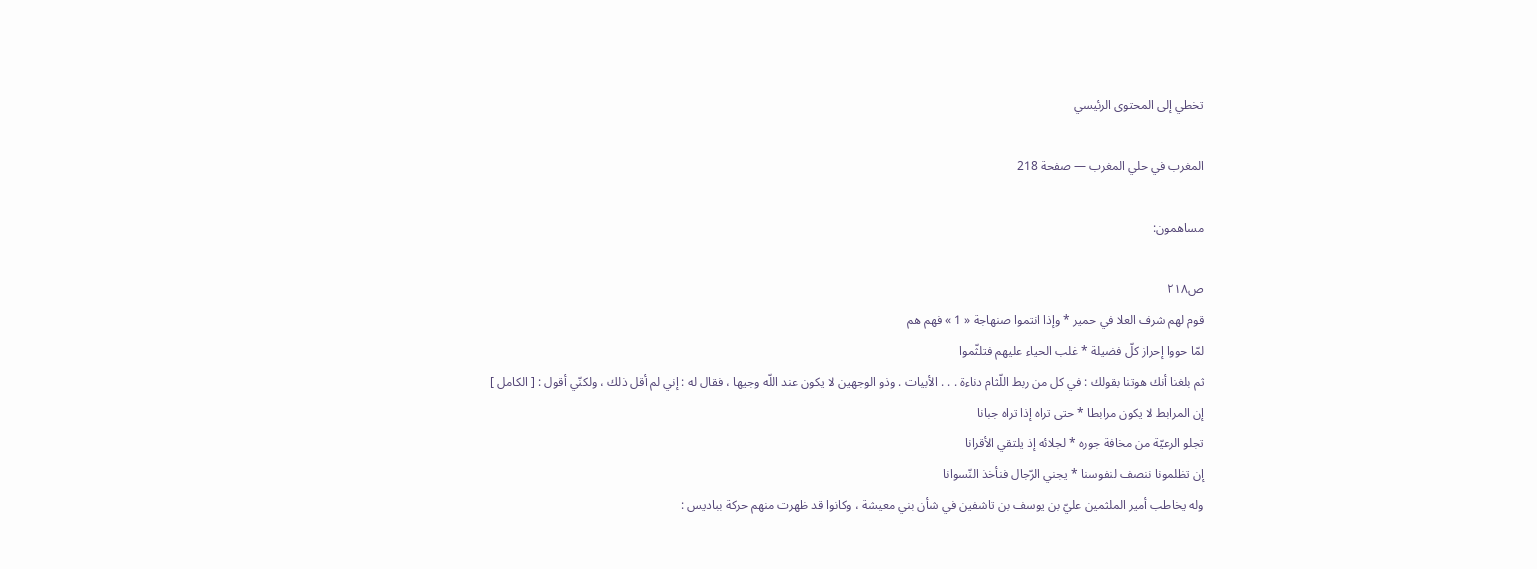تخطي إلى المحتوى الرئيسي

المغرب في حلي المغرب — صفحة 218

مساهمون:

ص٢١٨
قوم لهم شرف العلا في حمير * وإذا انتموا صنهاجة « 1 » فهم هم
لمّا حووا إحراز كلّ فضيلة * غلب الحياء عليهم فتلثّموا
ثم بلغنا أنك هوتنا بقولك : في كل من ربط اللّثام دناءة . . . الأبيات . وذو الوجهين لا يكون عند اللّه وجيها ، فقال له : إني لم أقل ذلك ، ولكنّي أقول : [ الكامل ]
إن المرابط لا يكون مرابطا * حتى تراه إذا تراه جبانا
تجلو الرعيّة من مخافة جوره * لجلائه إذ يلتقي الأقرانا
إن تظلمونا ننصف لنفوسنا * يجني الرّجال فنأخذ النّسوانا
وله يخاطب أمير الملثمين عليّ بن يوسف بن تاشفين في شأن بني معيشة ، وكانوا قد ظهرت منهم حركة بباديس :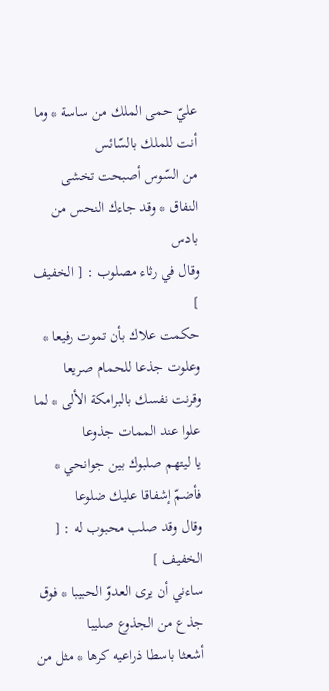عليّ حمى الملك من ساسة * وما أنت للملك بالسّائس
من السّوس أصبحت تخشى النفاق * وقد جاءك النحس من بادس
وقال في رثاء مصلوب : [ الخفيف ]
حكمت علاك بأن تموت رفيعا * وعلوت جذعا للحمام صريعا
وقرنت نفسك بالبرامكة الألى * لما علوا عند الممات جذوعا
يا ليتهم صلبوك بين جوانحي * فأضمّ إشفاقا عليك ضلوعا
وقال وقد صلب محبوب له : [ الخفيف ]
ساءني أن يرى العدوّ الحبيبا * فوق جذع من الجذوع صليبا
أشعثا باسطا ذراعيه كرها * مثل من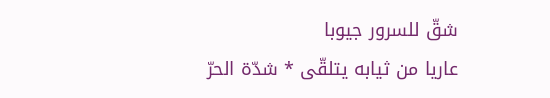شقّ للسرور جيوبا
عاريا من ثيابه يتلقّى * شدّة الحرّ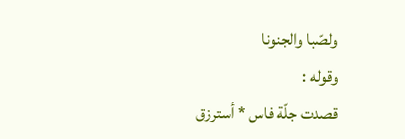ولصّبا والجنونا
وقوله :
قصدت جلّة فاس * أسترزق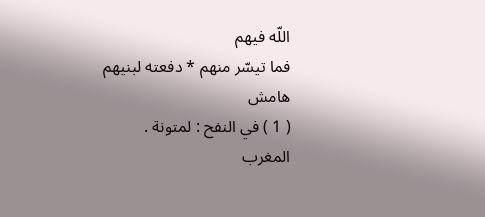اللّه فيهم
فما تيسّر منهم * دفعته لبنيهم
هامش
( 1 ) في النفح : لمتونة .
المغرب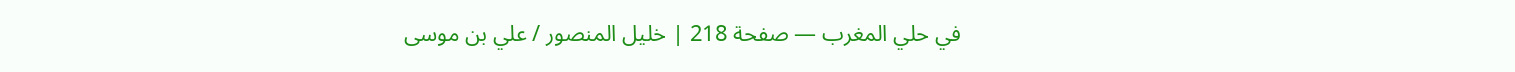في حلي المغرب — صفحة 218 | خليل المنصور / علي بن موسى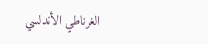الغرناطي الأندلسي